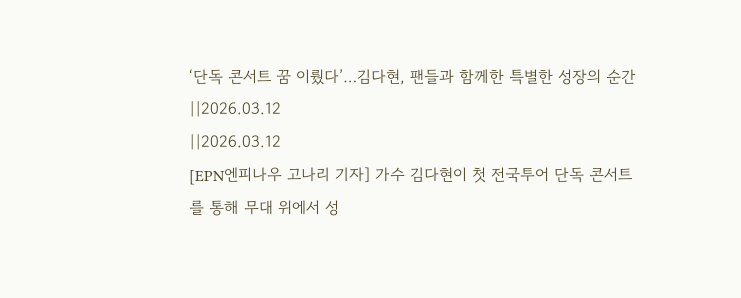‘단독 콘서트 꿈 이뤘다’…김다현, 팬들과 함께한 특별한 성장의 순간
||2026.03.12
||2026.03.12
[EPN엔피나우 고나리 기자] 가수 김다현이 첫 전국투어 단독 콘서트를 통해 무대 위에서 성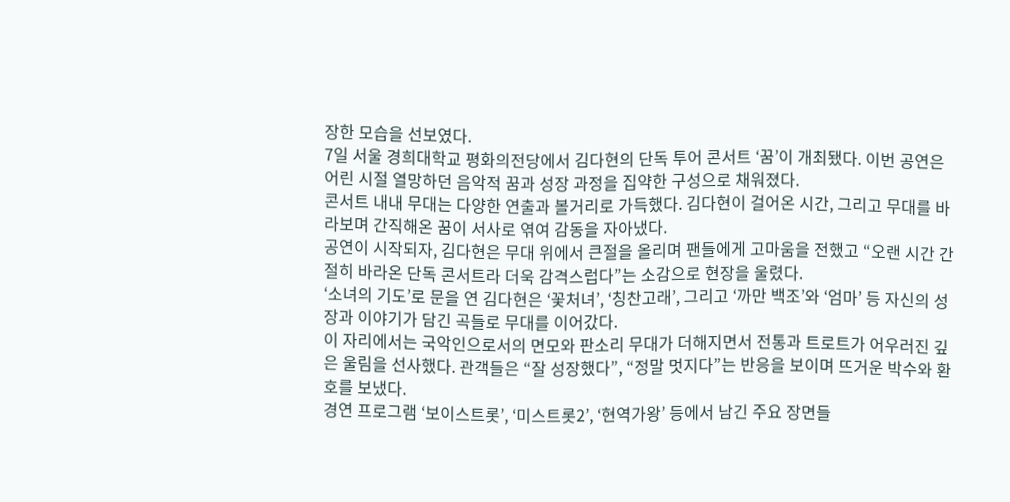장한 모습을 선보였다.
7일 서울 경희대학교 평화의전당에서 김다현의 단독 투어 콘서트 ‘꿈’이 개최됐다. 이번 공연은 어린 시절 열망하던 음악적 꿈과 성장 과정을 집약한 구성으로 채워졌다.
콘서트 내내 무대는 다양한 연출과 볼거리로 가득했다. 김다현이 걸어온 시간, 그리고 무대를 바라보며 간직해온 꿈이 서사로 엮여 감동을 자아냈다.
공연이 시작되자, 김다현은 무대 위에서 큰절을 올리며 팬들에게 고마움을 전했고 “오랜 시간 간절히 바라온 단독 콘서트라 더욱 감격스럽다”는 소감으로 현장을 울렸다.
‘소녀의 기도’로 문을 연 김다현은 ‘꽃처녀’, ‘칭찬고래’, 그리고 ‘까만 백조’와 ‘엄마’ 등 자신의 성장과 이야기가 담긴 곡들로 무대를 이어갔다.
이 자리에서는 국악인으로서의 면모와 판소리 무대가 더해지면서 전통과 트로트가 어우러진 깊은 울림을 선사했다. 관객들은 “잘 성장했다”, “정말 멋지다”는 반응을 보이며 뜨거운 박수와 환호를 보냈다.
경연 프로그램 ‘보이스트롯’, ‘미스트롯2’, ‘현역가왕’ 등에서 남긴 주요 장면들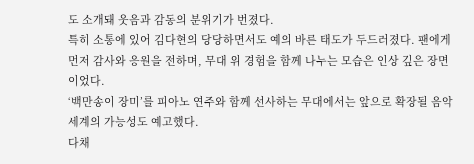도 소개돼 웃음과 감동의 분위기가 번졌다.
특히 소통에 있어 김다현의 당당하면서도 예의 바른 태도가 두드러졌다. 팬에게 먼저 감사와 응원을 전하며, 무대 위 경험을 함께 나누는 모습은 인상 깊은 장면이었다.
‘백만송이 장미’를 피아노 연주와 함께 선사하는 무대에서는 앞으로 확장될 음악 세계의 가능성도 예고했다.
다채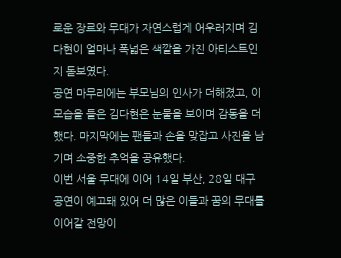로운 장르와 무대가 자연스럽게 어우러지며 김다현이 얼마나 폭넓은 색깔을 가진 아티스트인지 돋보였다.
공연 마무리에는 부모님의 인사가 더해졌고, 이 모습을 들은 김다현은 눈물을 보이며 감동을 더했다. 마지막에는 팬들과 손을 맞잡고 사진을 남기며 소중한 추억을 공유했다.
이번 서울 무대에 이어 14일 부산, 28일 대구 공연이 예고돼 있어 더 많은 이들과 꿈의 무대를 이어갈 전망이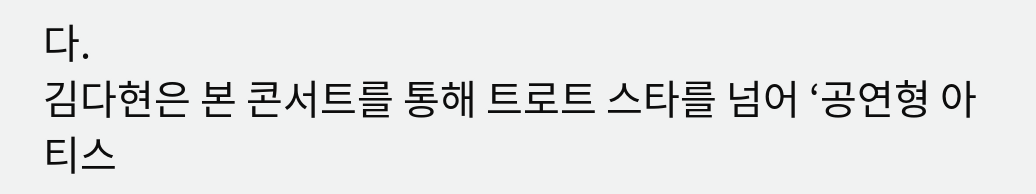다.
김다현은 본 콘서트를 통해 트로트 스타를 넘어 ‘공연형 아티스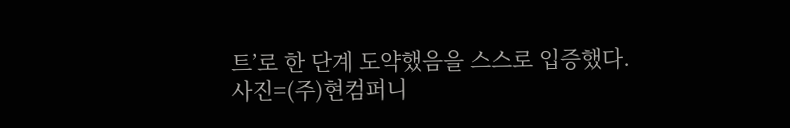트’로 한 단계 도약했음을 스스로 입증했다.
사진=(주)현컴퍼니